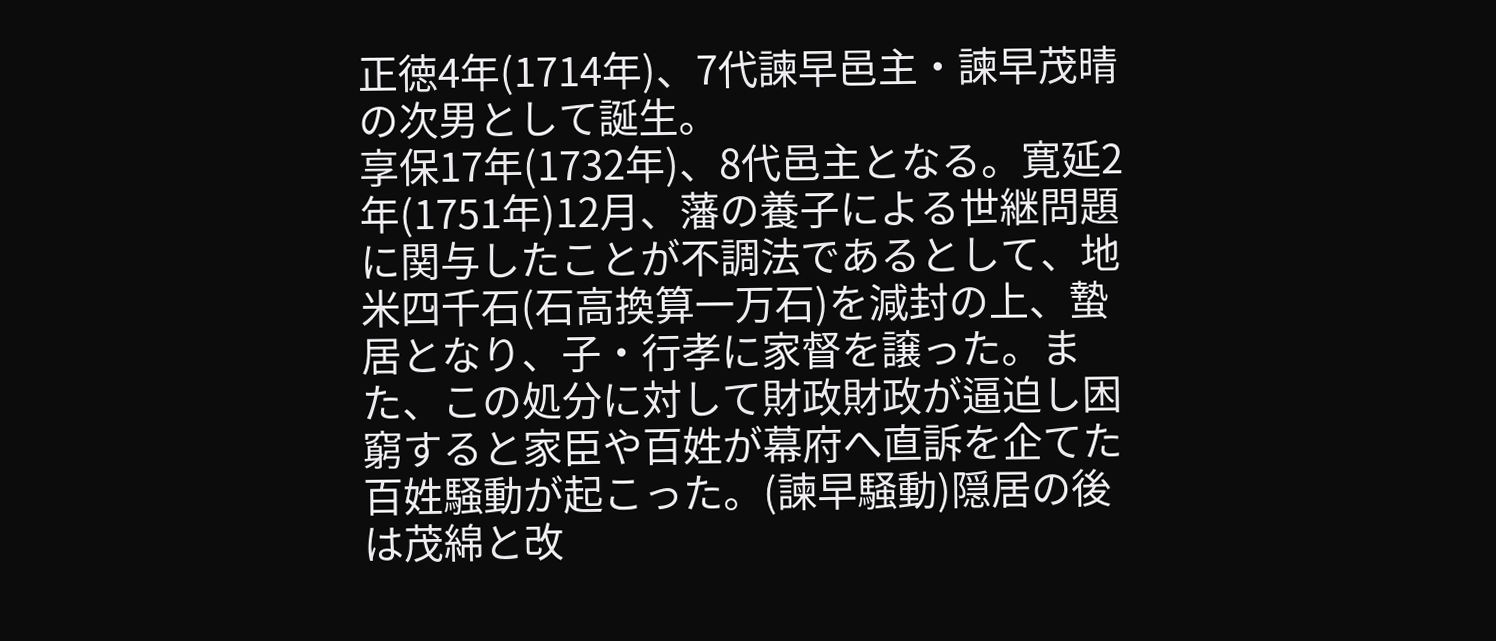正徳4年(1714年)、7代諫早邑主・諫早茂晴の次男として誕生。
享保17年(1732年)、8代邑主となる。寛延2年(1751年)12月、藩の養子による世継問題に関与したことが不調法であるとして、地米四千石(石高換算一万石)を減封の上、蟄居となり、子・行孝に家督を譲った。また、この処分に対して財政財政が逼迫し困窮すると家臣や百姓が幕府へ直訴を企てた百姓騒動が起こった。(諫早騒動)隠居の後は茂綿と改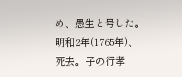め、愚生と号した。
明和2年(1765年)、死去。子の行孝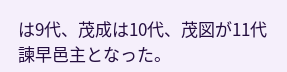は9代、茂成は10代、茂図が11代諫早邑主となった。